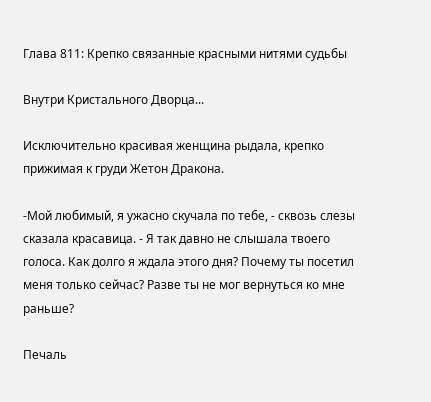Глава 811: Крепко связанные красными нитями судьбы

Внутри Кристального Дворца...

Исключительно красивая женщина рыдала, крепко прижимая к груди Жетон Дракона.

-Мой любимый, я ужасно скучала по тебе, - сквозь слезы сказала красавица. - Я так давно не слышала твоего голоса. Как долго я ждала этого дня? Почему ты посетил меня только сейчас? Разве ты не мог вернуться ко мне раньше?

Печаль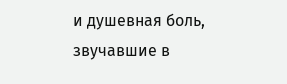и душевная боль, звучавшие в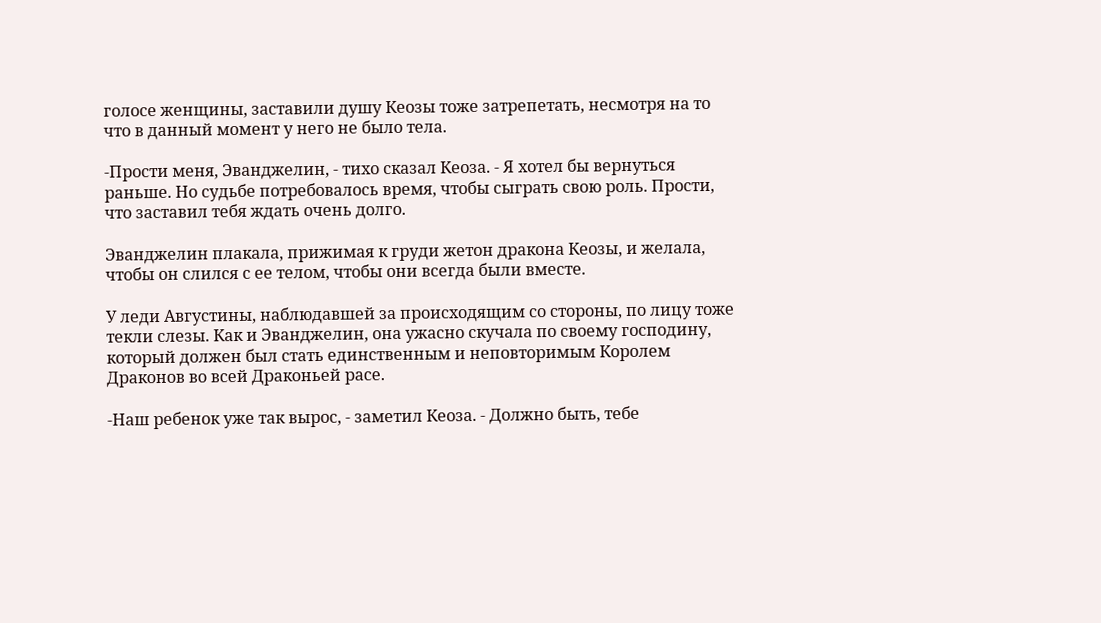голосе женщины, заставили душу Кеозы тоже затрепетать, несмотря на то что в данный момент у него не было тела.

-Прости меня, Эванджелин, - тихо сказал Кеоза. - Я хотел бы вернуться раньше. Но судьбе потребовалось время, чтобы сыграть свою роль. Прости, что заставил тебя ждать очень долго.

Эванджелин плакала, прижимая к груди жетон дракона Кеозы, и желала, чтобы он слился с ее телом, чтобы они всегда были вместе.

У леди Августины, наблюдавшей за происходящим со стороны, по лицу тоже текли слезы. Как и Эванджелин, она ужасно скучала по своему господину, который должен был стать единственным и неповторимым Королем Драконов во всей Драконьей расе.

-Наш ребенок уже так вырос, - заметил Кеоза. - Должно быть, тебе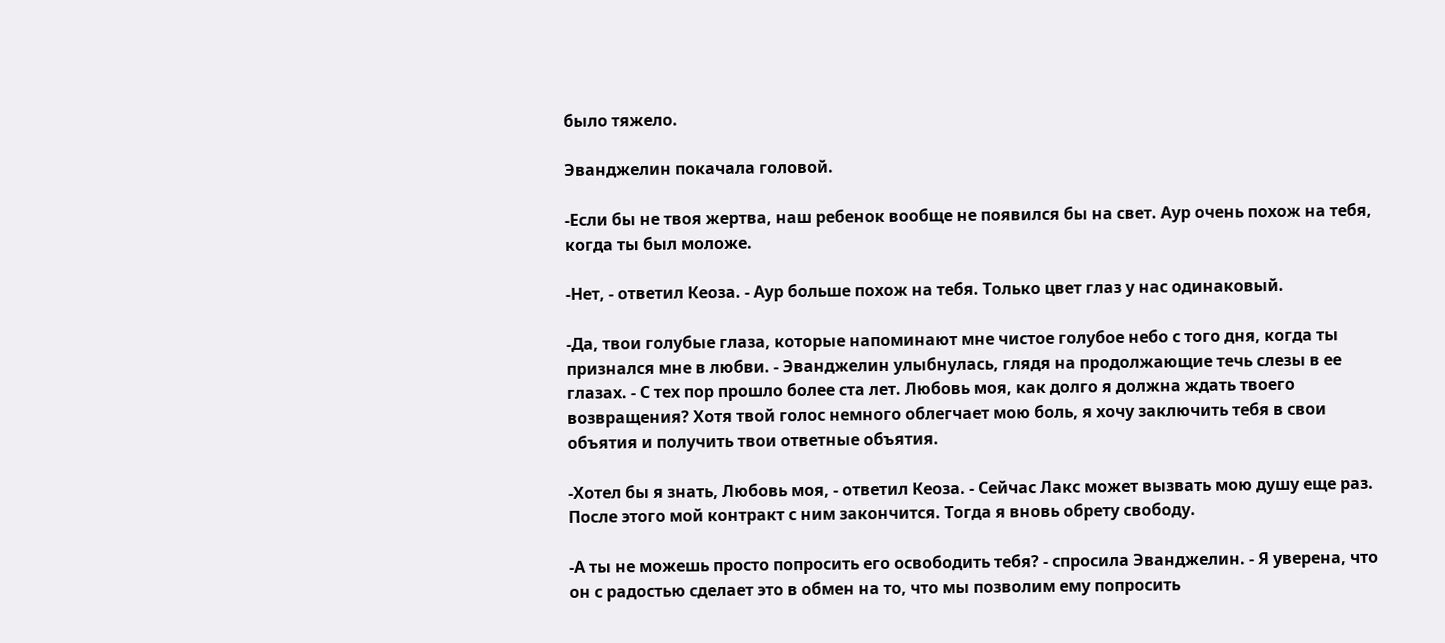было тяжело.

Эванджелин покачала головой.

-Если бы не твоя жертва, наш ребенок вообще не появился бы на свет. Аур очень похож на тебя, когда ты был моложе.

-Нет, - ответил Кеоза. - Аур больше похож на тебя. Только цвет глаз у нас одинаковый.

-Да, твои голубые глаза, которые напоминают мне чистое голубое небо с того дня, когда ты признался мне в любви. - Эванджелин улыбнулась, глядя на продолжающие течь слезы в ее глазах. - С тех пор прошло более ста лет. Любовь моя, как долго я должна ждать твоего возвращения? Хотя твой голос немного облегчает мою боль, я хочу заключить тебя в свои объятия и получить твои ответные объятия.

-Хотел бы я знать, Любовь моя, - ответил Кеоза. - Сейчас Лакс может вызвать мою душу еще раз. После этого мой контракт с ним закончится. Тогда я вновь обрету свободу.

-А ты не можешь просто попросить его освободить тебя? - спросила Эванджелин. - Я уверена, что он с радостью сделает это в обмен на то, что мы позволим ему попросить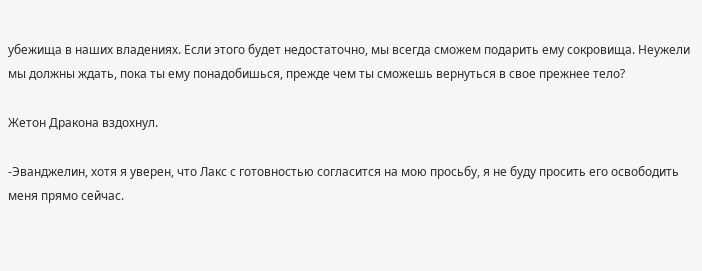убежища в наших владениях. Если этого будет недостаточно, мы всегда сможем подарить ему сокровища. Неужели мы должны ждать, пока ты ему понадобишься, прежде чем ты сможешь вернуться в свое прежнее тело?

Жетон Дракона вздохнул.

-Эванджелин, хотя я уверен, что Лакс с готовностью согласится на мою просьбу, я не буду просить его освободить меня прямо сейчас.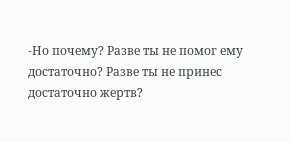-Но почему? Разве ты не помог ему достаточно? Разве ты не принес достаточно жертв?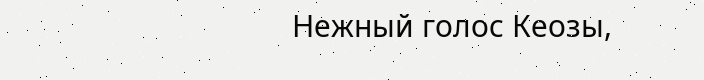Нежный голос Кеозы,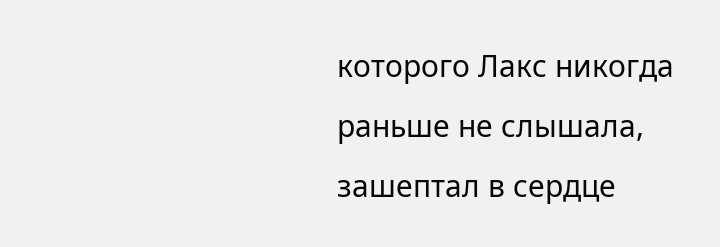которого Лакс никогда раньше не слышала, зашептал в сердце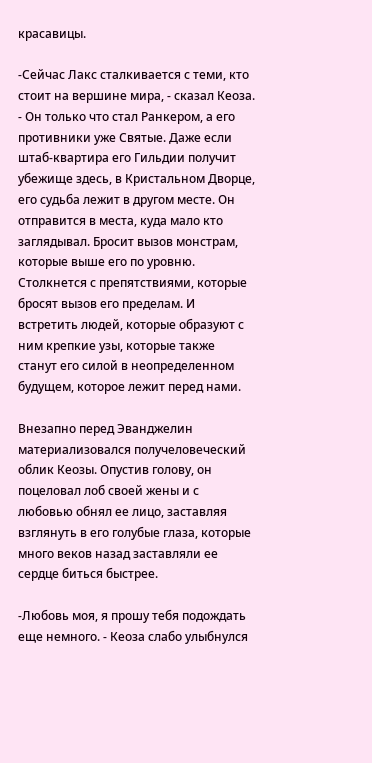красавицы.

-Сейчас Лакс сталкивается с теми, кто стоит на вершине мира, - сказал Кеоза. - Он только что стал Ранкером, а его противники уже Святые. Даже если штаб-квартира его Гильдии получит убежище здесь, в Кристальном Дворце, его судьба лежит в другом месте. Он отправится в места, куда мало кто заглядывал. Бросит вызов монстрам, которые выше его по уровню. Столкнется с препятствиями, которые бросят вызов его пределам. И встретить людей, которые образуют с ним крепкие узы, которые также станут его силой в неопределенном будущем, которое лежит перед нами.

Внезапно перед Эванджелин материализовался получеловеческий облик Кеозы. Опустив голову, он поцеловал лоб своей жены и с любовью обнял ее лицо, заставляя взглянуть в его голубые глаза, которые много веков назад заставляли ее сердце биться быстрее.

-Любовь моя, я прошу тебя подождать еще немного. - Кеоза слабо улыбнулся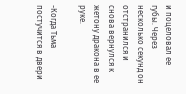и поцеловал ее губы. Через несколько секунд он отстранился и снова вернулся к жетону дракона в ее руке.

-Когда Тьма постучится в двери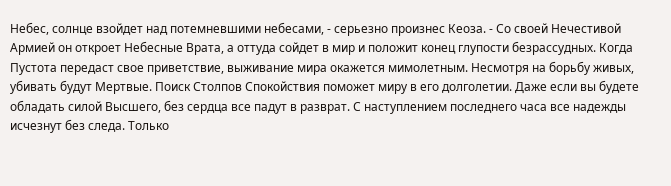Небес, солнце взойдет над потемневшими небесами, - серьезно произнес Кеоза. - Со своей Нечестивой Армией он откроет Небесные Врата, а оттуда сойдет в мир и положит конец глупости безрассудных. Когда Пустота передаст свое приветствие, выживание мира окажется мимолетным. Несмотря на борьбу живых, убивать будут Мертвые. Поиск Столпов Спокойствия поможет миру в его долголетии. Даже если вы будете обладать силой Высшего, без сердца все падут в разврат. С наступлением последнего часа все надежды исчезнут без следа. Только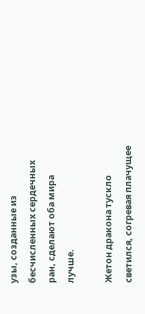узы, созданные из бесчисленных сердечных ран, сделают оба мира лучше.

Жетон дракона тускло светился, согревая плачущее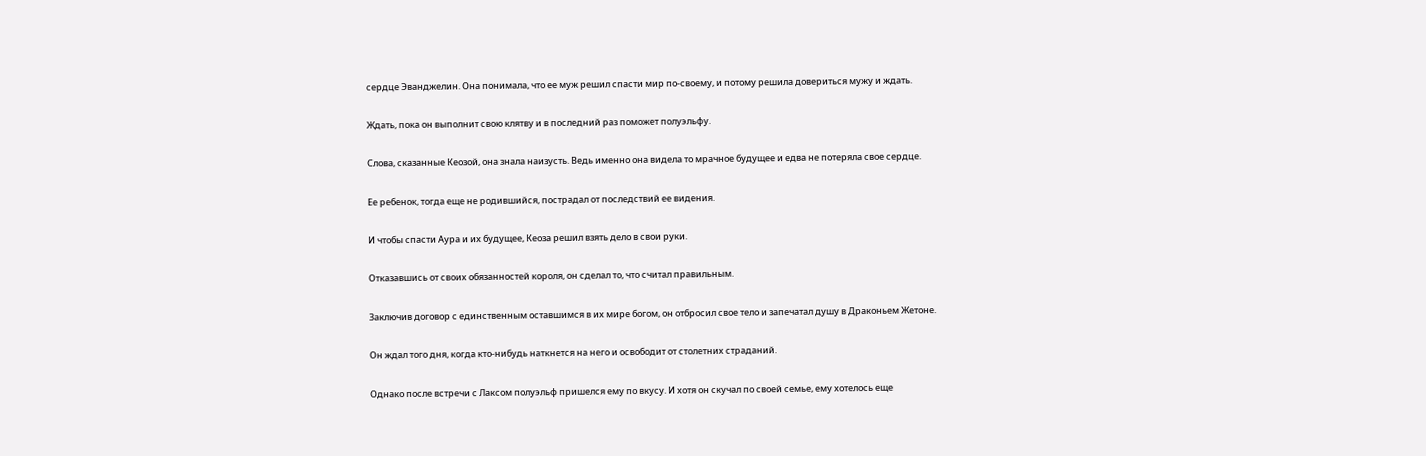сердце Эванджелин. Она понимала, что ее муж решил спасти мир по-своему, и потому решила довериться мужу и ждать.

Ждать, пока он выполнит свою клятву и в последний раз поможет полуэльфу.

Слова, сказанные Кеозой, она знала наизусть. Ведь именно она видела то мрачное будущее и едва не потеряла свое сердце.

Ее ребенок, тогда еще не родившийся, пострадал от последствий ее видения.

И чтобы спасти Аура и их будущее, Кеоза решил взять дело в свои руки.

Отказавшись от своих обязанностей короля, он сделал то, что считал правильным.

Заключив договор с единственным оставшимся в их мире богом, он отбросил свое тело и запечатал душу в Драконьем Жетоне.

Он ждал того дня, когда кто-нибудь наткнется на него и освободит от столетних страданий.

Однако после встречи с Лаксом полуэльф пришелся ему по вкусу. И хотя он скучал по своей семье, ему хотелось еще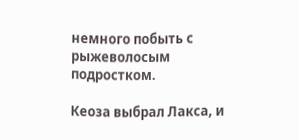немного побыть с рыжеволосым подростком.

Кеоза выбрал Лакса, и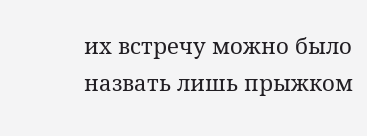их встречу можно было назвать лишь прыжком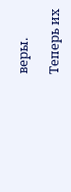веры.

Теперь их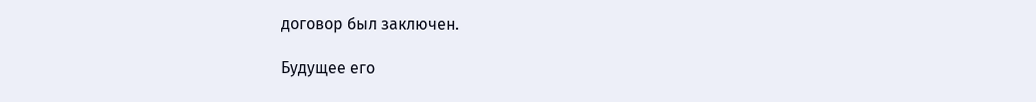договор был заключен.

Будущее его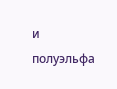и полуэльфа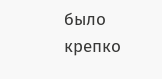было крепко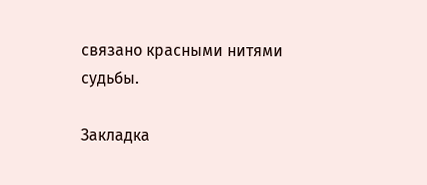связано красными нитями судьбы.

Закладка